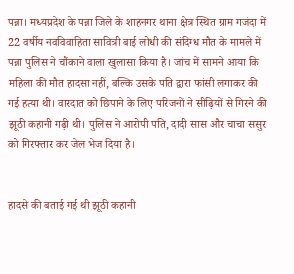पन्ना। मध्यप्रदेश के पन्ना जिले के शाहनगर थाना क्षेत्र स्थित ग्राम गजंदा में 22 वर्षीय नवविवाहिता सावित्री बाई लोधी की संदिग्ध मौत के मामले में पन्ना पुलिस ने चौंकाने वाला खुलासा किया है। जांच में सामने आया कि महिला की मौत हादसा नहीं, बल्कि उसके पति द्वारा फांसी लगाकर की गई हत्या थी। वारदात को छिपाने के लिए परिजनों ने सीढ़ियों से गिरने की झूठी कहानी गढ़ी थी। पुलिस ने आरोपी पति, दादी सास और चाचा ससुर को गिरफ्तार कर जेल भेज दिया है।


हादसे की बताई गई थी झूठी कहानी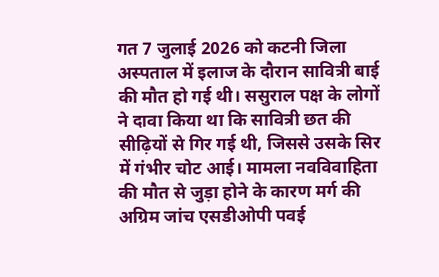गत 7 जुलाई 2026 को कटनी जिला अस्पताल में इलाज के दौरान सावित्री बाई की मौत हो गई थी। ससुराल पक्ष के लोगों ने दावा किया था कि सावित्री छत की सीढ़ियों से गिर गई थी, जिससे उसके सिर में गंभीर चोट आई। मामला नवविवाहिता की मौत से जुड़ा होने के कारण मर्ग की अग्रिम जांच एसडीओपी पवई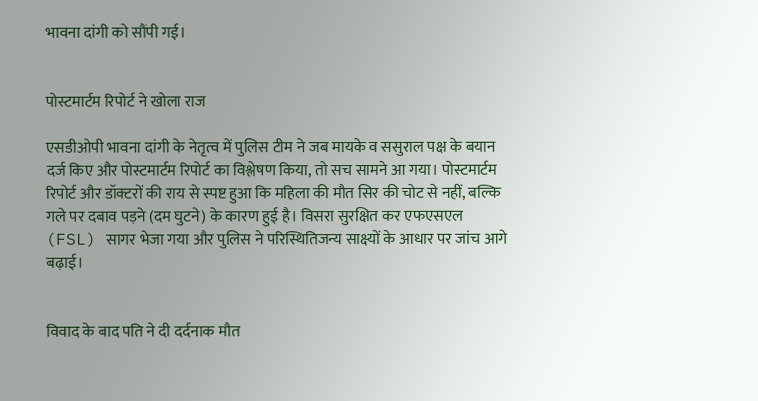भावना दांगी को सौंपी गई।


पोस्टमार्टम रिपोर्ट ने खोला राज

एसडीओपी भावना दांगी के नेतृत्व में पुलिस टीम ने जब मायके व ससुराल पक्ष के बयान दर्ज किए और पोस्टमार्टम रिपोर्ट का विश्लेषण किया, तो सच सामने आ गया। पोस्टमार्टम रिपोर्ट और डॉक्टरों की राय से स्पष्ट हुआ कि महिला की मौत सिर की चोट से नहीं, बल्कि गले पर दबाव पड़ने (दम घुटने) के कारण हुई है। विसरा सुरक्षित कर एफएसएल (FSL) सागर भेजा गया और पुलिस ने परिस्थितिजन्य साक्ष्यों के आधार पर जांच आगे बढ़ाई।


विवाद के बाद पति ने दी दर्दनाक मौत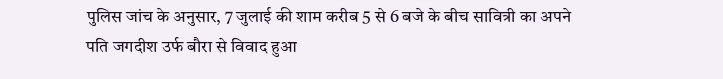पुलिस जांच के अनुसार, 7 जुलाई की शाम करीब 5 से 6 बजे के बीच सावित्री का अपने पति जगदीश उर्फ बौरा से विवाद हुआ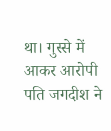था। गुस्से में आकर आरोपी पति जगदीश ने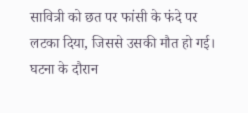सावित्री को छत पर फांसी के फंदे पर लटका दिया, जिससे उसकी मौत हो गई। घटना के दौरान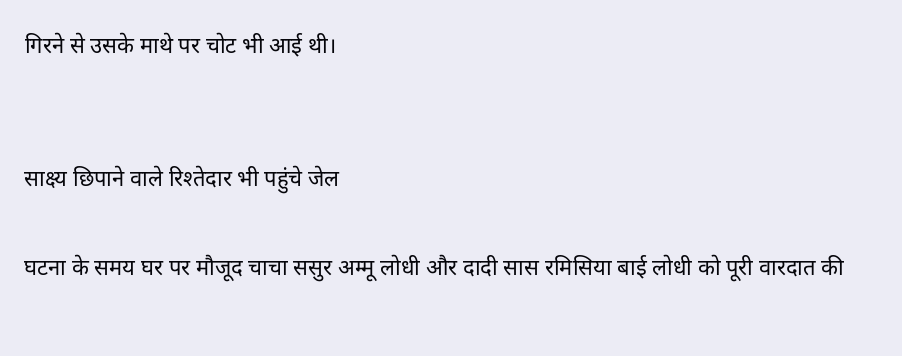गिरने से उसके माथे पर चोट भी आई थी।


साक्ष्य छिपाने वाले रिश्तेदार भी पहुंचे जेल

घटना के समय घर पर मौजूद चाचा ससुर अम्मू लोधी और दादी सास रमिसिया बाई लोधी को पूरी वारदात की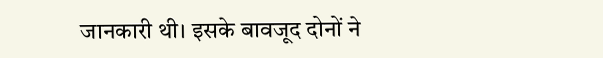जानकारी थी। इसके बावजूद दोनों ने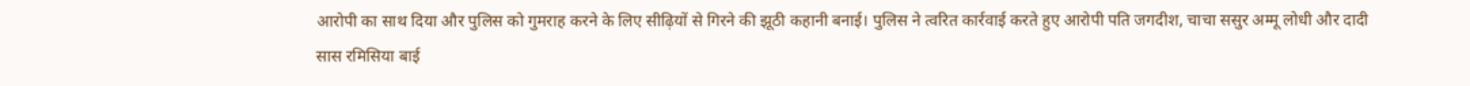आरोपी का साथ दिया और पुलिस को गुमराह करने के लिए सीढ़ियों से गिरने की झूठी कहानी बनाई। पुलिस ने त्वरित कार्रवाई करते हुए आरोपी पति जगदीश, चाचा ससुर अम्मू लोधी और दादी सास रमिसिया बाई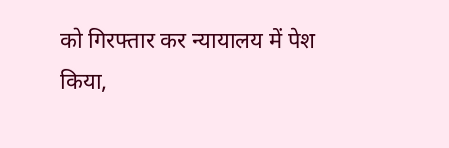को गिरफ्तार कर न्यायालय में पेश किया,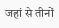जहां से तीनों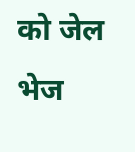को जेल भेज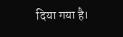दिया गया है।